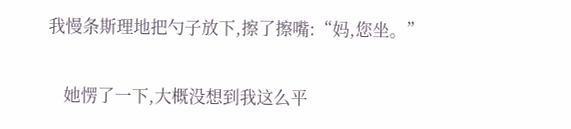我慢条斯理地把勺子放下,擦了擦嘴:“妈,您坐。”

    她愣了一下,大概没想到我这么平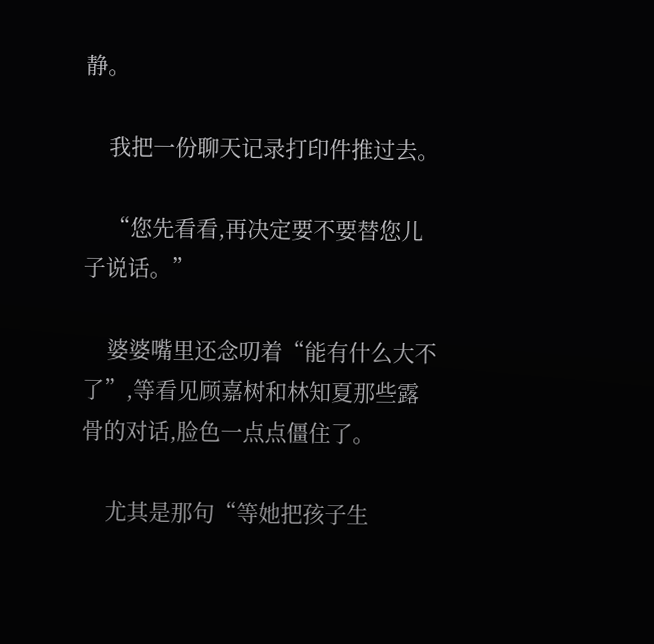静。

    我把一份聊天记录打印件推过去。

    “您先看看,再决定要不要替您儿子说话。”

    婆婆嘴里还念叨着“能有什么大不了”,等看见顾嘉树和林知夏那些露骨的对话,脸色一点点僵住了。

    尤其是那句“等她把孩子生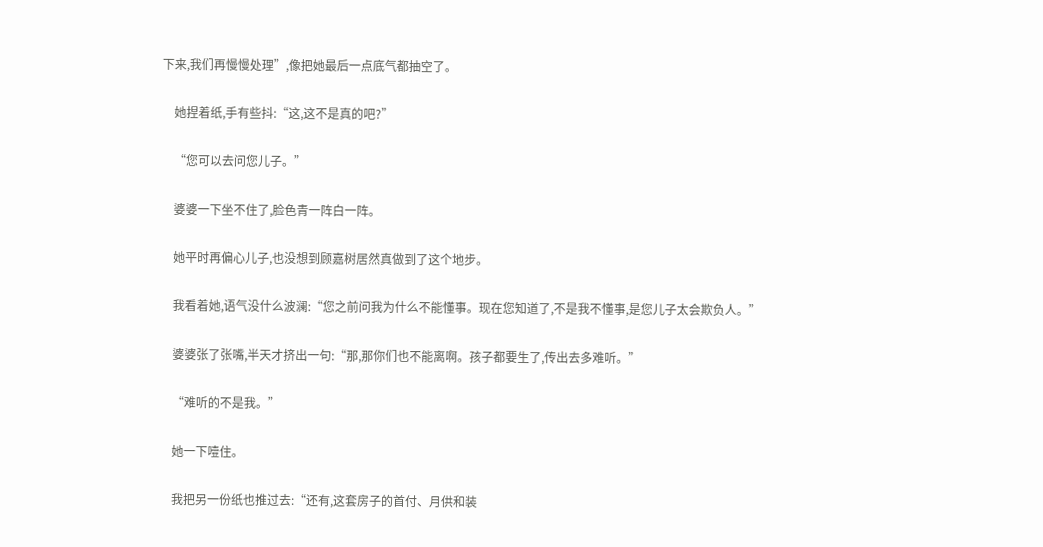下来,我们再慢慢处理”,像把她最后一点底气都抽空了。

    她捏着纸,手有些抖:“这,这不是真的吧?”

    “您可以去问您儿子。”

    婆婆一下坐不住了,脸色青一阵白一阵。

    她平时再偏心儿子,也没想到顾嘉树居然真做到了这个地步。

    我看着她,语气没什么波澜:“您之前问我为什么不能懂事。现在您知道了,不是我不懂事,是您儿子太会欺负人。”

    婆婆张了张嘴,半天才挤出一句:“那,那你们也不能离啊。孩子都要生了,传出去多难听。”

    “难听的不是我。”

    她一下噎住。

    我把另一份纸也推过去:“还有,这套房子的首付、月供和装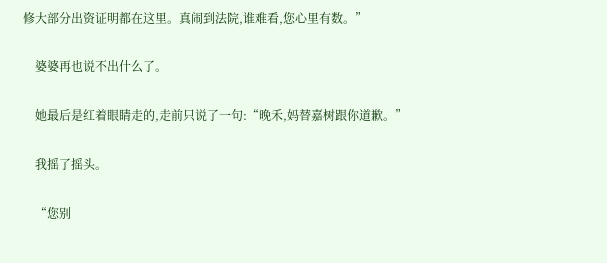修大部分出资证明都在这里。真闹到法院,谁难看,您心里有数。”

    婆婆再也说不出什么了。

    她最后是红着眼睛走的,走前只说了一句:“晚禾,妈替嘉树跟你道歉。”

    我摇了摇头。

    “您别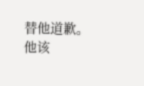替他道歉。他该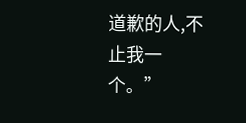道歉的人,不止我一个。”